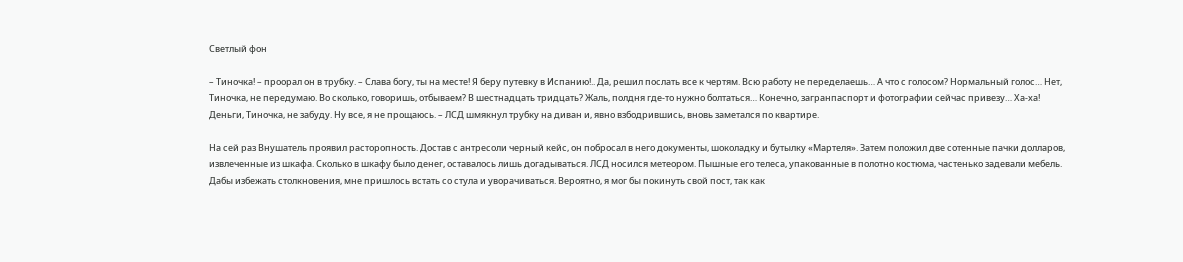Светлый фон

– Тиночка! – проорал он в трубку. – Слава богу, ты на месте! Я беру путевку в Испанию!.. Да, решил послать все к чертям. Всю работу не переделаешь… А что с голосом? Нормальный голос… Нет, Тиночка, не передумаю. Во сколько, говоришь, отбываем? В шестнадцать тридцать? Жаль, полдня где-то нужно болтаться… Конечно, загранпаспорт и фотографии сейчас привезу… Ха-ха! Деньги, Тиночка, не забуду. Ну все, я не прощаюсь. – ЛСД шмякнул трубку на диван и, явно взбодрившись, вновь заметался по квартире.

На сей раз Внушатель проявил расторопность. Достав с антресоли черный кейс, он побросал в него документы, шоколадку и бутылку «Мартеля». Затем положил две сотенные пачки долларов, извлеченные из шкафа. Сколько в шкафу было денег, оставалось лишь догадываться. ЛСД носился метеором. Пышные его телеса, упакованные в полотно костюма, частенько задевали мебель. Дабы избежать столкновения, мне пришлось встать со стула и уворачиваться. Вероятно, я мог бы покинуть свой пост, так как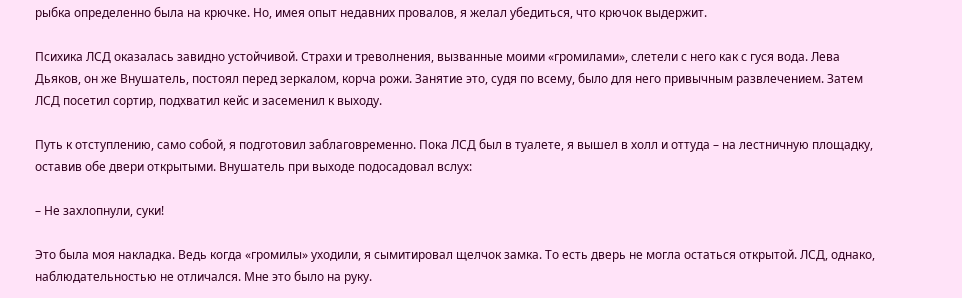рыбка определенно была на крючке. Но, имея опыт недавних провалов, я желал убедиться, что крючок выдержит.

Психика ЛСД оказалась завидно устойчивой. Страхи и треволнения, вызванные моими «громилами», слетели с него как с гуся вода. Лева Дьяков, он же Внушатель, постоял перед зеркалом, корча рожи. Занятие это, судя по всему, было для него привычным развлечением. Затем ЛСД посетил сортир, подхватил кейс и засеменил к выходу.

Путь к отступлению, само собой, я подготовил заблаговременно. Пока ЛСД был в туалете, я вышел в холл и оттуда – на лестничную площадку, оставив обе двери открытыми. Внушатель при выходе подосадовал вслух:

– Не захлопнули, суки!

Это была моя накладка. Ведь когда «громилы» уходили, я сымитировал щелчок замка. То есть дверь не могла остаться открытой. ЛСД, однако, наблюдательностью не отличался. Мне это было на руку.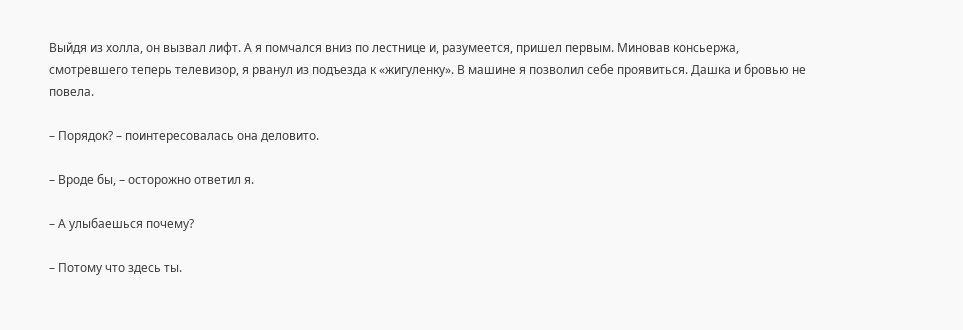Выйдя из холла, он вызвал лифт. А я помчался вниз по лестнице и, разумеется, пришел первым. Миновав консьержа, смотревшего теперь телевизор, я рванул из подъезда к «жигуленку». В машине я позволил себе проявиться. Дашка и бровью не повела.

– Порядок? – поинтересовалась она деловито.

– Вроде бы, – осторожно ответил я.

– А улыбаешься почему?

– Потому что здесь ты.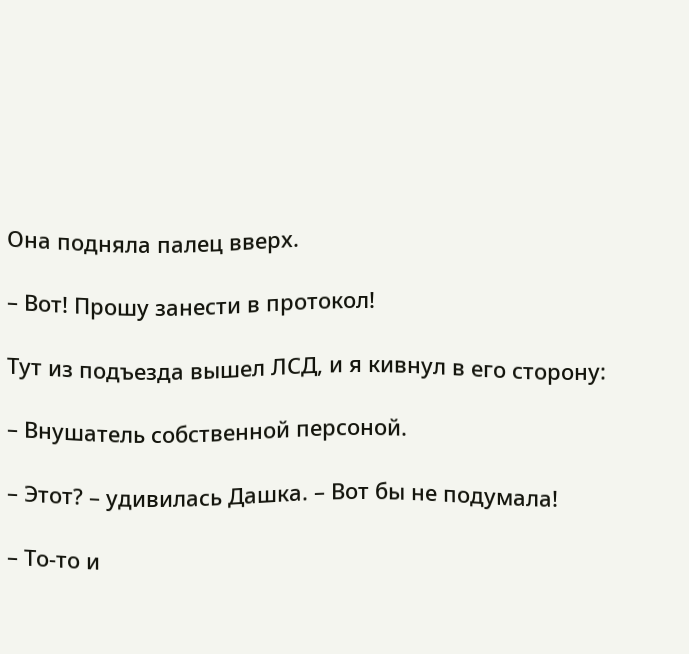Она подняла палец вверх.

– Вот! Прошу занести в протокол!

Тут из подъезда вышел ЛСД, и я кивнул в его сторону:

– Внушатель собственной персоной.

– Этот? – удивилась Дашка. – Вот бы не подумала!

– То-то и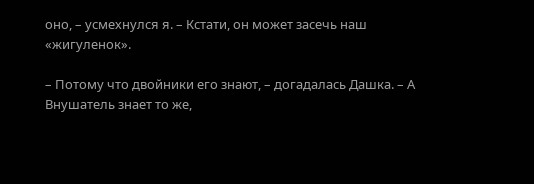оно, – усмехнулся я. – Кстати, он может засечь наш «жигуленок».

– Потому что двойники его знают, – догадалась Дашка. – А Внушатель знает то же,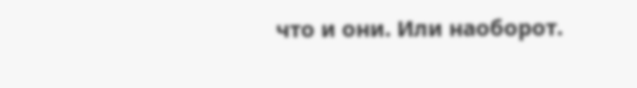что и они. Или наоборот.